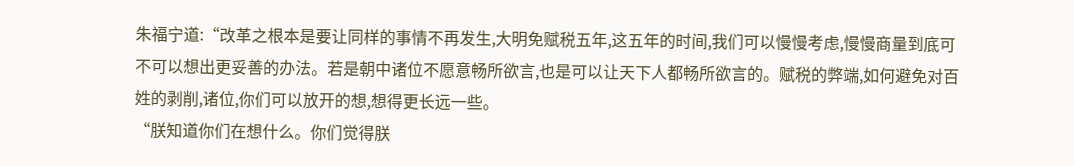朱福宁道:“改革之根本是要让同样的事情不再发生,大明免赋税五年,这五年的时间,我们可以慢慢考虑,慢慢商量到底可不可以想出更妥善的办法。若是朝中诸位不愿意畅所欲言,也是可以让天下人都畅所欲言的。赋税的弊端,如何避免对百姓的剥削,诸位,你们可以放开的想,想得更长远一些。
“朕知道你们在想什么。你们觉得朕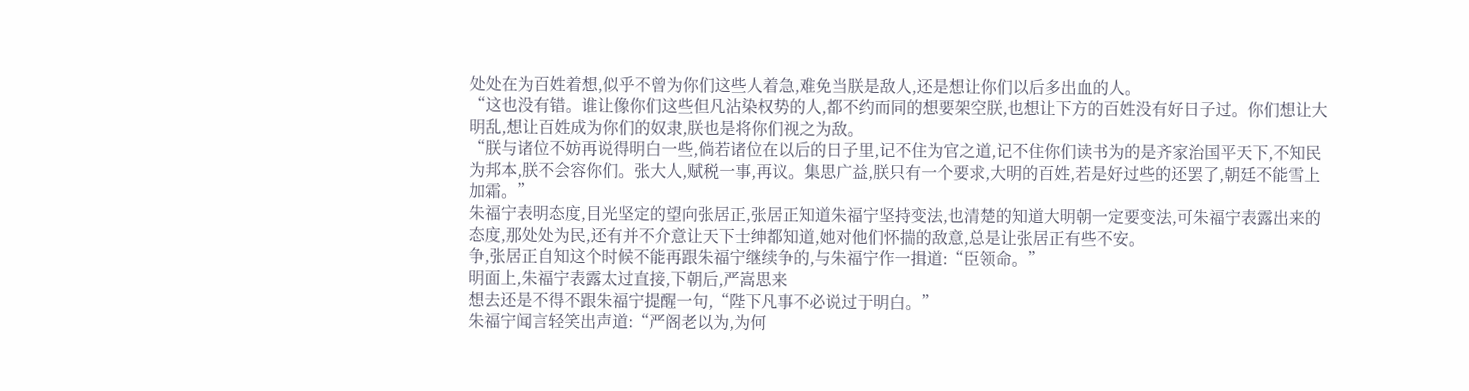处处在为百姓着想,似乎不曾为你们这些人着急,难免当朕是敌人,还是想让你们以后多出血的人。
“这也没有错。谁让像你们这些但凡沾染权势的人,都不约而同的想要架空朕,也想让下方的百姓没有好日子过。你们想让大明乱,想让百姓成为你们的奴隶,朕也是将你们视之为敌。
“朕与诸位不妨再说得明白一些,倘若诸位在以后的日子里,记不住为官之道,记不住你们读书为的是齐家治国平天下,不知民为邦本,朕不会容你们。张大人,赋税一事,再议。集思广益,朕只有一个要求,大明的百姓,若是好过些的还罢了,朝廷不能雪上加霜。”
朱福宁表明态度,目光坚定的望向张居正,张居正知道朱福宁坚持变法,也清楚的知道大明朝一定要变法,可朱福宁表露出来的态度,那处处为民,还有并不介意让天下士绅都知道,她对他们怀揣的敌意,总是让张居正有些不安。
争,张居正自知这个时候不能再跟朱福宁继续争的,与朱福宁作一揖道:“臣领命。”
明面上,朱福宁表露太过直接,下朝后,严嵩思来
想去还是不得不跟朱福宁提醒一句,“陛下凡事不必说过于明白。”
朱福宁闻言轻笑出声道:“严阁老以为,为何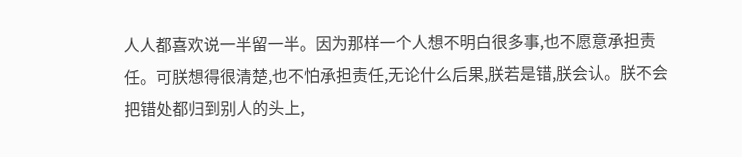人人都喜欢说一半留一半。因为那样一个人想不明白很多事,也不愿意承担责任。可朕想得很清楚,也不怕承担责任,无论什么后果,朕若是错,朕会认。朕不会把错处都归到别人的头上,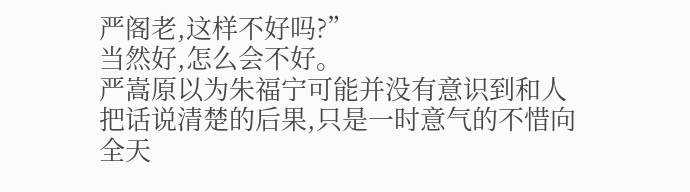严阁老,这样不好吗?”
当然好,怎么会不好。
严嵩原以为朱福宁可能并没有意识到和人把话说清楚的后果,只是一时意气的不惜向全天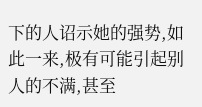下的人诏示她的强势,如此一来,极有可能引起别人的不满,甚至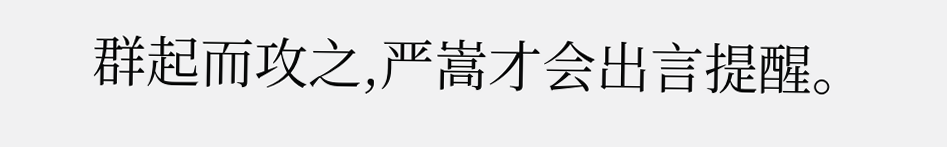群起而攻之,严嵩才会出言提醒。